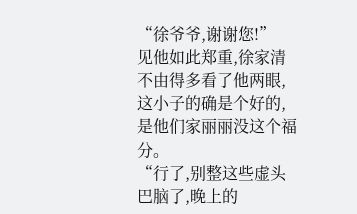“徐爷爷,谢谢您!”
见他如此郑重,徐家清不由得多看了他两眼,这小子的确是个好的,是他们家丽丽没这个福分。
“行了,别整这些虚头巴脑了,晚上的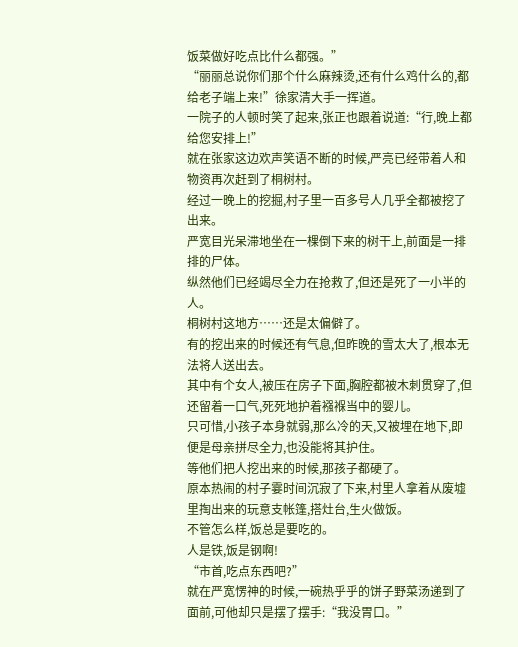饭菜做好吃点比什么都强。”
“丽丽总说你们那个什么麻辣烫,还有什么鸡什么的,都给老子端上来!”徐家清大手一挥道。
一院子的人顿时笑了起来,张正也跟着说道:“行,晚上都给您安排上!”
就在张家这边欢声笑语不断的时候,严亮已经带着人和物资再次赶到了桐树村。
经过一晚上的挖掘,村子里一百多号人几乎全都被挖了出来。
严宽目光呆滞地坐在一棵倒下来的树干上,前面是一排排的尸体。
纵然他们已经竭尽全力在抢救了,但还是死了一小半的人。
桐树村这地方……还是太偏僻了。
有的挖出来的时候还有气息,但昨晚的雪太大了,根本无法将人送出去。
其中有个女人,被压在房子下面,胸腔都被木刺贯穿了,但还留着一口气,死死地护着襁褓当中的婴儿。
只可惜,小孩子本身就弱,那么冷的天,又被埋在地下,即便是母亲拼尽全力,也没能将其护住。
等他们把人挖出来的时候,那孩子都硬了。
原本热闹的村子霎时间沉寂了下来,村里人拿着从废墟里掏出来的玩意支帐篷,搭灶台,生火做饭。
不管怎么样,饭总是要吃的。
人是铁,饭是钢啊!
“市首,吃点东西吧?”
就在严宽愣神的时候,一碗热乎乎的饼子野菜汤递到了面前,可他却只是摆了摆手:“我没胃口。”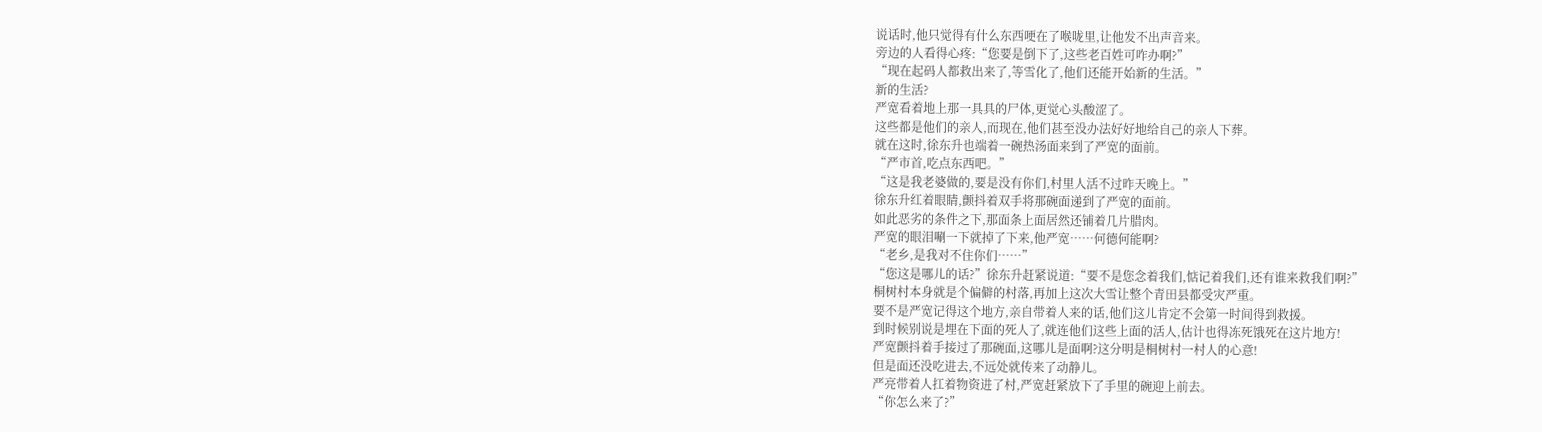说话时,他只觉得有什么东西哽在了喉咙里,让他发不出声音来。
旁边的人看得心疼:“您要是倒下了,这些老百姓可咋办啊?”
“现在起码人都救出来了,等雪化了,他们还能开始新的生活。”
新的生活?
严宽看着地上那一具具的尸体,更觉心头酸涩了。
这些都是他们的亲人,而现在,他们甚至没办法好好地给自己的亲人下葬。
就在这时,徐东升也端着一碗热汤面来到了严宽的面前。
“严市首,吃点东西吧。”
“这是我老婆做的,要是没有你们,村里人活不过昨天晚上。”
徐东升红着眼睛,颤抖着双手将那碗面递到了严宽的面前。
如此恶劣的条件之下,那面条上面居然还铺着几片腊肉。
严宽的眼泪唰一下就掉了下来,他严宽……何德何能啊?
“老乡,是我对不住你们……”
“您这是哪儿的话?”徐东升赶紧说道:“要不是您念着我们,惦记着我们,还有谁来救我们啊?”
桐树村本身就是个偏僻的村落,再加上这次大雪让整个青田县都受灾严重。
要不是严宽记得这个地方,亲自带着人来的话,他们这儿肯定不会第一时间得到救援。
到时候别说是埋在下面的死人了,就连他们这些上面的活人,估计也得冻死饿死在这片地方!
严宽颤抖着手接过了那碗面,这哪儿是面啊?这分明是桐树村一村人的心意!
但是面还没吃进去,不远处就传来了动静儿。
严亮带着人扛着物资进了村,严宽赶紧放下了手里的碗迎上前去。
“你怎么来了?”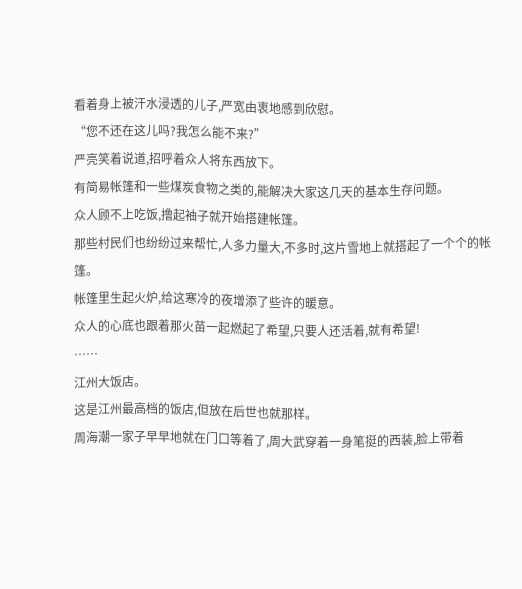看着身上被汗水浸透的儿子,严宽由衷地感到欣慰。
“您不还在这儿吗?我怎么能不来?”
严亮笑着说道,招呼着众人将东西放下。
有简易帐篷和一些煤炭食物之类的,能解决大家这几天的基本生存问题。
众人顾不上吃饭,撸起袖子就开始搭建帐篷。
那些村民们也纷纷过来帮忙,人多力量大,不多时,这片雪地上就搭起了一个个的帐篷。
帐篷里生起火炉,给这寒冷的夜增添了些许的暖意。
众人的心底也跟着那火苗一起燃起了希望,只要人还活着,就有希望!
……
江州大饭店。
这是江州最高档的饭店,但放在后世也就那样。
周海潮一家子早早地就在门口等着了,周大武穿着一身笔挺的西装,脸上带着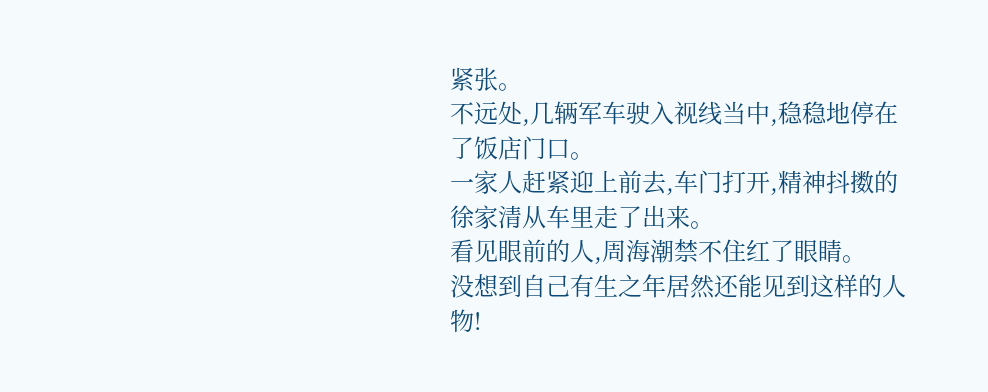紧张。
不远处,几辆军车驶入视线当中,稳稳地停在了饭店门口。
一家人赶紧迎上前去,车门打开,精神抖擞的徐家清从车里走了出来。
看见眼前的人,周海潮禁不住红了眼睛。
没想到自己有生之年居然还能见到这样的人物!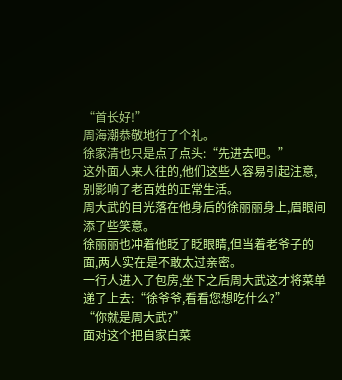“首长好!”
周海潮恭敬地行了个礼。
徐家清也只是点了点头:“先进去吧。”
这外面人来人往的,他们这些人容易引起注意,别影响了老百姓的正常生活。
周大武的目光落在他身后的徐丽丽身上,眉眼间添了些笑意。
徐丽丽也冲着他眨了眨眼睛,但当着老爷子的面,两人实在是不敢太过亲密。
一行人进入了包房,坐下之后周大武这才将菜单递了上去:“徐爷爷,看看您想吃什么?”
“你就是周大武?”
面对这个把自家白菜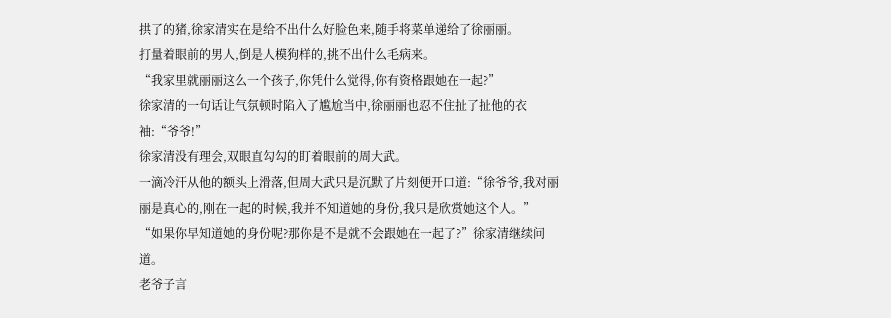拱了的猪,徐家清实在是给不出什么好脸色来,随手将菜单递给了徐丽丽。
打量着眼前的男人,倒是人模狗样的,挑不出什么毛病来。
“我家里就丽丽这么一个孩子,你凭什么觉得,你有资格跟她在一起?”
徐家清的一句话让气氛顿时陷入了尴尬当中,徐丽丽也忍不住扯了扯他的衣袖:“爷爷!”
徐家清没有理会,双眼直勾勾的盯着眼前的周大武。
一滴冷汗从他的额头上滑落,但周大武只是沉默了片刻便开口道:“徐爷爷,我对丽丽是真心的,刚在一起的时候,我并不知道她的身份,我只是欣赏她这个人。”
“如果你早知道她的身份呢?那你是不是就不会跟她在一起了?”徐家清继续问道。
老爷子言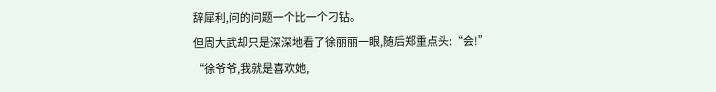辞犀利,问的问题一个比一个刁钻。
但周大武却只是深深地看了徐丽丽一眼,随后郑重点头:“会!”
“徐爷爷,我就是喜欢她,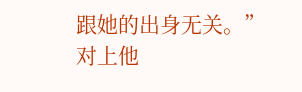跟她的出身无关。”
对上他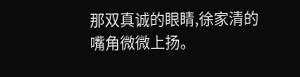那双真诚的眼睛,徐家清的嘴角微微上扬。